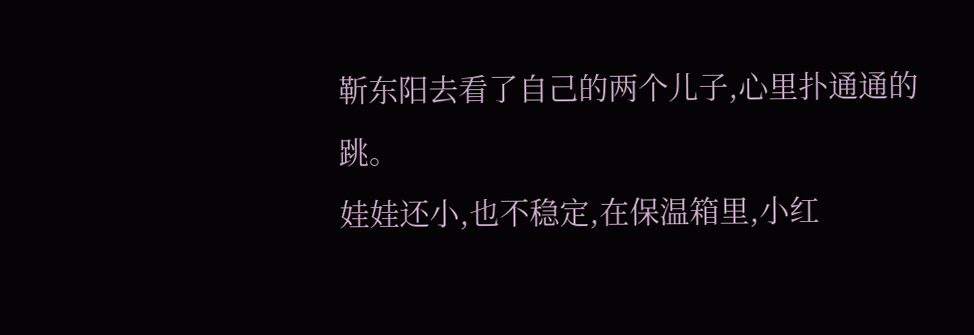靳东阳去看了自己的两个儿子,心里扑通通的跳。
娃娃还小,也不稳定,在保温箱里,小红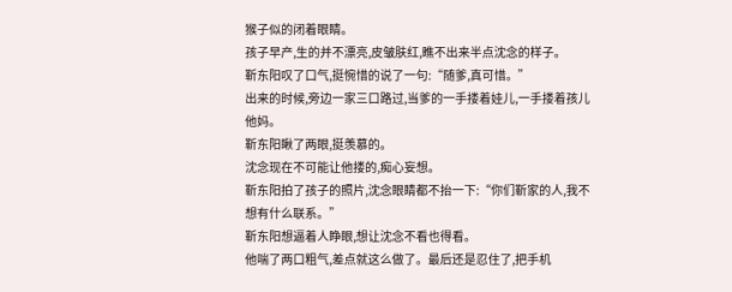猴子似的闭着眼睛。
孩子早产,生的并不漂亮,皮皱肤红,瞧不出来半点沈念的样子。
靳东阳叹了口气,挺惋惜的说了一句:“随爹,真可惜。”
出来的时候,旁边一家三口路过,当爹的一手搂着娃儿,一手搂着孩儿他妈。
靳东阳瞅了两眼,挺羡慕的。
沈念现在不可能让他搂的,痴心妄想。
靳东阳拍了孩子的照片,沈念眼睛都不抬一下:“你们靳家的人,我不想有什么联系。”
靳东阳想逼着人睁眼,想让沈念不看也得看。
他喘了两口粗气,差点就这么做了。最后还是忍住了,把手机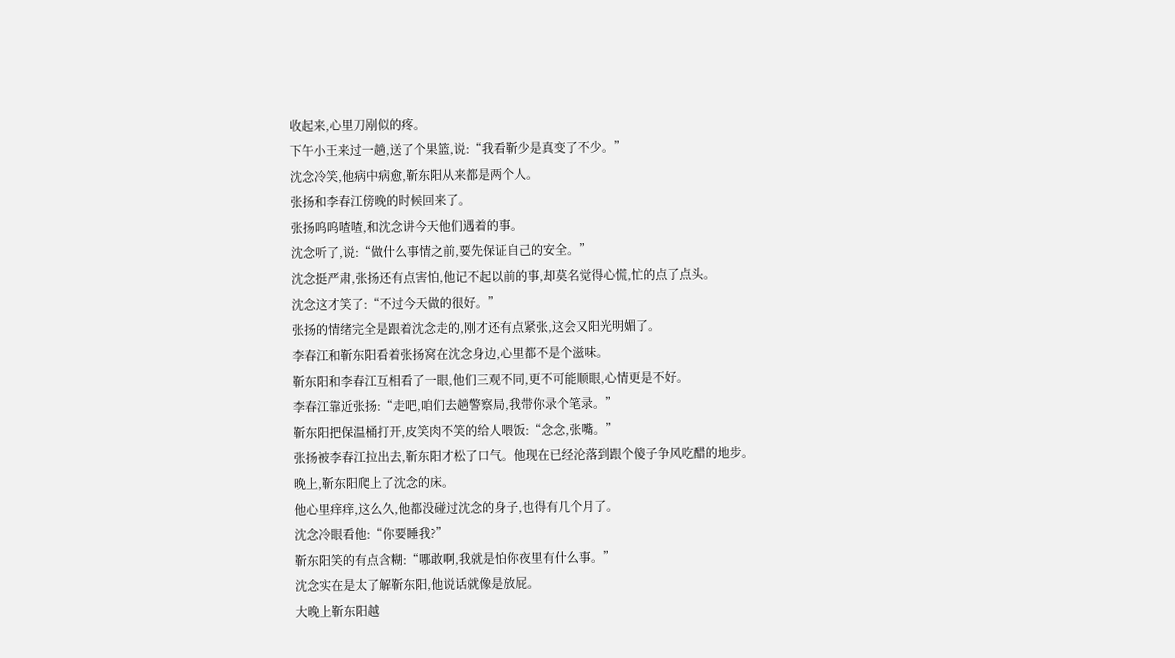收起来,心里刀剐似的疼。
下午小王来过一趟,送了个果篮,说:“我看靳少是真变了不少。”
沈念冷笑,他病中病愈,靳东阳从来都是两个人。
张扬和李春江傍晚的时候回来了。
张扬呜呜喳喳,和沈念讲今天他们遇着的事。
沈念听了,说:“做什么事情之前,要先保证自己的安全。”
沈念挺严肃,张扬还有点害怕,他记不起以前的事,却莫名觉得心慌,忙的点了点头。
沈念这才笑了:“不过今天做的很好。”
张扬的情绪完全是跟着沈念走的,刚才还有点紧张,这会又阳光明媚了。
李春江和靳东阳看着张扬窝在沈念身边,心里都不是个滋味。
靳东阳和李春江互相看了一眼,他们三观不同,更不可能顺眼,心情更是不好。
李春江靠近张扬:“走吧,咱们去趟警察局,我带你录个笔录。”
靳东阳把保温桶打开,皮笑肉不笑的给人喂饭:“念念,张嘴。”
张扬被李春江拉出去,靳东阳才松了口气。他现在已经沦落到跟个傻子争风吃醋的地步。
晚上,靳东阳爬上了沈念的床。
他心里痒痒,这么久,他都没碰过沈念的身子,也得有几个月了。
沈念冷眼看他:“你要睡我?”
靳东阳笑的有点含糊:“哪敢啊,我就是怕你夜里有什么事。”
沈念实在是太了解靳东阳,他说话就像是放屁。
大晚上靳东阳越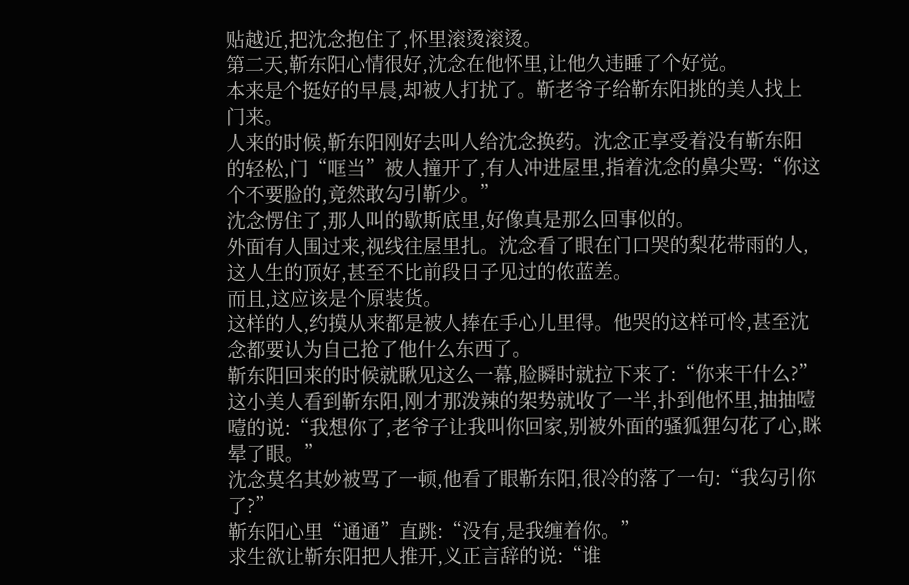贴越近,把沈念抱住了,怀里滚烫滚烫。
第二天,靳东阳心情很好,沈念在他怀里,让他久违睡了个好觉。
本来是个挺好的早晨,却被人打扰了。靳老爷子给靳东阳挑的美人找上门来。
人来的时候,靳东阳刚好去叫人给沈念换药。沈念正享受着没有靳东阳的轻松,门“哐当”被人撞开了,有人冲进屋里,指着沈念的鼻尖骂:“你这个不要脸的,竟然敢勾引靳少。”
沈念愣住了,那人叫的歇斯底里,好像真是那么回事似的。
外面有人围过来,视线往屋里扎。沈念看了眼在门口哭的梨花带雨的人,这人生的顶好,甚至不比前段日子见过的侬蓝差。
而且,这应该是个原装货。
这样的人,约摸从来都是被人捧在手心儿里得。他哭的这样可怜,甚至沈念都要认为自己抢了他什么东西了。
靳东阳回来的时候就瞅见这么一幕,脸瞬时就拉下来了:“你来干什么?”
这小美人看到靳东阳,刚才那泼辣的架势就收了一半,扑到他怀里,抽抽噎噎的说:“我想你了,老爷子让我叫你回家,别被外面的骚狐狸勾花了心,眯晕了眼。”
沈念莫名其妙被骂了一顿,他看了眼靳东阳,很冷的落了一句:“我勾引你了?”
靳东阳心里“通通”直跳:“没有,是我缠着你。”
求生欲让靳东阳把人推开,义正言辞的说:“谁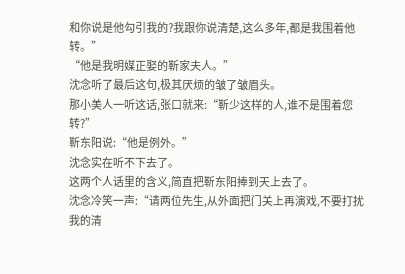和你说是他勾引我的?我跟你说清楚,这么多年,都是我围着他转。”
“他是我明媒正娶的靳家夫人。”
沈念听了最后这句,极其厌烦的皱了皱眉头。
那小美人一听这话,张口就来:“靳少这样的人,谁不是围着您转?”
靳东阳说:“他是例外。”
沈念实在听不下去了。
这两个人话里的含义,简直把靳东阳捧到天上去了。
沈念冷笑一声:“请两位先生,从外面把门关上再演戏,不要打扰我的清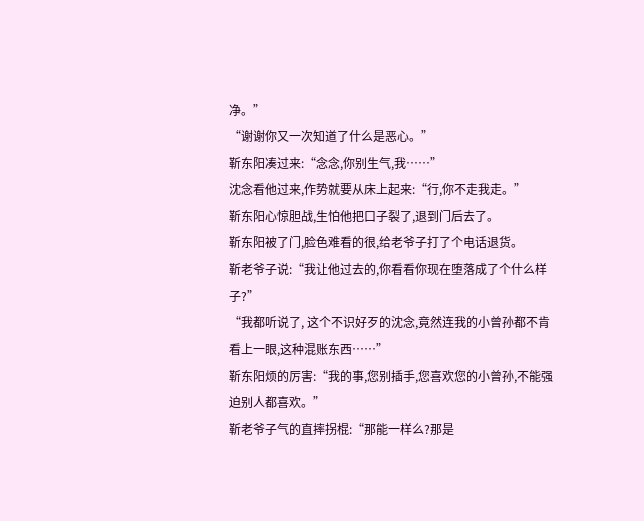净。”
“谢谢你又一次知道了什么是恶心。”
靳东阳凑过来:“念念,你别生气,我……”
沈念看他过来,作势就要从床上起来:“行,你不走我走。”
靳东阳心惊胆战,生怕他把口子裂了,退到门后去了。
靳东阳被了门,脸色难看的很,给老爷子打了个电话退货。
靳老爷子说:“我让他过去的,你看看你现在堕落成了个什么样子?”
“我都听说了, 这个不识好歹的沈念,竟然连我的小曾孙都不肯看上一眼,这种混账东西……”
靳东阳烦的厉害:“我的事,您别插手,您喜欢您的小曾孙,不能强迫别人都喜欢。”
靳老爷子气的直摔拐棍:“那能一样么?那是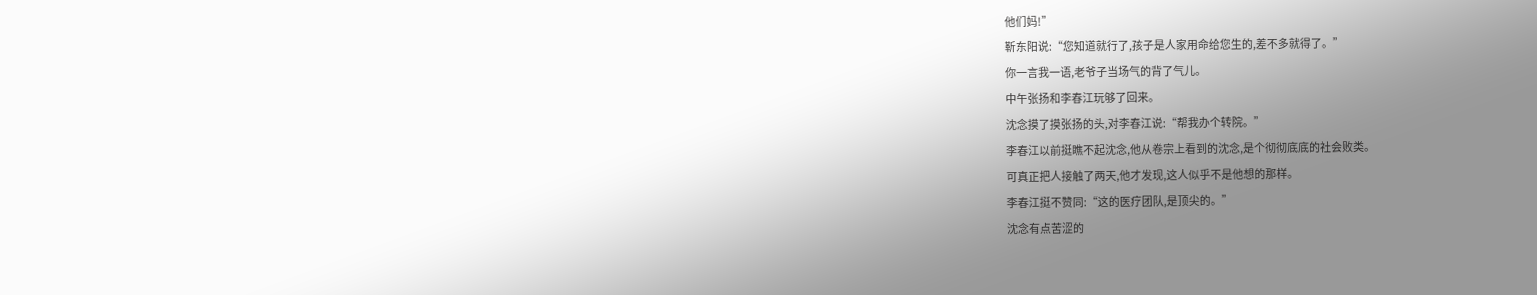他们妈!”
靳东阳说:“您知道就行了,孩子是人家用命给您生的,差不多就得了。”
你一言我一语,老爷子当场气的背了气儿。
中午张扬和李春江玩够了回来。
沈念摸了摸张扬的头,对李春江说:“帮我办个转院。”
李春江以前挺瞧不起沈念,他从卷宗上看到的沈念,是个彻彻底底的社会败类。
可真正把人接触了两天,他才发现,这人似乎不是他想的那样。
李春江挺不赞同:“这的医疗团队,是顶尖的。”
沈念有点苦涩的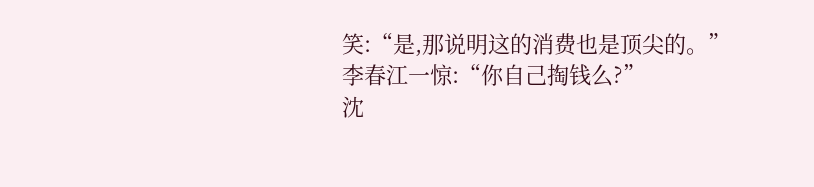笑:“是,那说明这的消费也是顶尖的。”
李春江一惊:“你自己掏钱么?”
沈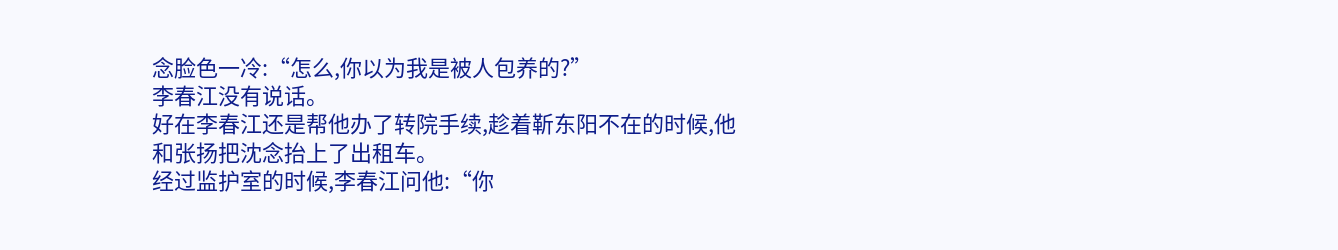念脸色一冷:“怎么,你以为我是被人包养的?”
李春江没有说话。
好在李春江还是帮他办了转院手续,趁着靳东阳不在的时候,他和张扬把沈念抬上了出租车。
经过监护室的时候,李春江问他:“你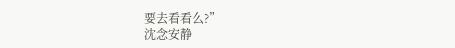要去看看么?”
沈念安静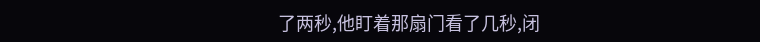了两秒,他盯着那扇门看了几秒,闭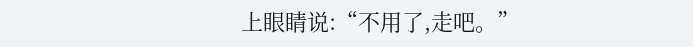上眼睛说:“不用了,走吧。”